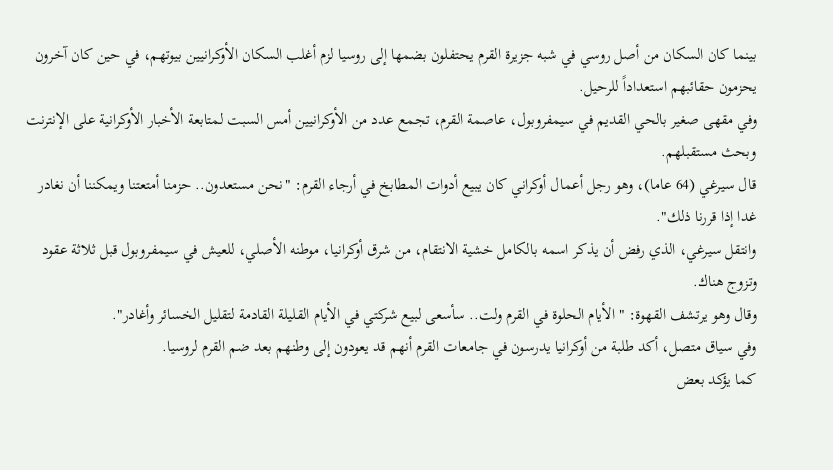بينما كان السكان من أصل روسي في شبه جزيرة القرم يحتفلون بضمها إلى روسيا لزم أغلب السكان الأوكرانيين بيوتهم، في حين كان آخرون يحزمون حقائبهم استعداداً للرحيل.
وفي مقهى صغير بالحي القديم في سيمفروبول، عاصمة القرم، تجمع عدد من الأوكرانيين أمس السبت لمتابعة الأخبار الأوكرانية على الإنترنت وبحث مستقبلهم.
قال سيرغي (64 عاما)، وهو رجل أعمال أوكراني كان يبيع أدوات المطابخ في أرجاء القرم: "نحن مستعدون.. حزمنا أمتعتنا ويمكننا أن نغادر غدا إذا قررنا ذلك".
وانتقل سيرغي، الذي رفض أن يذكر اسمه بالكامل خشية الانتقام، من شرق أوكرانيا، موطنه الأصلي، للعيش في سيمفروبول قبل ثلاثة عقود وتزوج هناك.
وقال وهو يرتشف القهوة: "الأيام الحلوة في القرم ولت.. سأسعى لبيع شركتي في الأيام القليلة القادمة لتقليل الخسائر وأغادر".
وفي سياق متصل، أكد طلبة من أوكرانيا يدرسون في جامعات القرم أنهم قد يعودون إلى وطنهم بعد ضم القرم لروسيا.
كما يؤكد بعض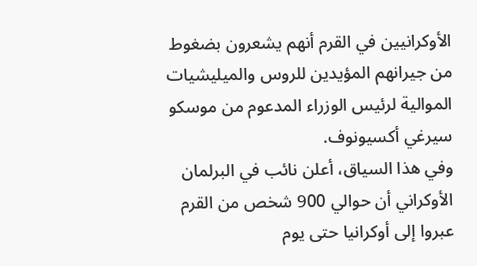الأوكرانيين في القرم أنهم يشعرون بضغوط من جيرانهم المؤيدين للروس والميليشيات الموالية لرئيس الوزراء المدعوم من موسكو سيرغي أكسيونوف.
وفي هذا السياق، أعلن نائب في البرلمان الأوكراني أن حوالي 900 شخص من القرم عبروا إلى أوكرانيا حتى يوم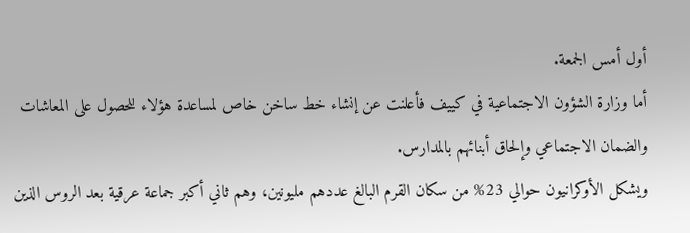أول أمس الجمعة.
أما وزارة الشؤون الاجتماعية في كييف فأعلنت عن إنشاء خط ساخن خاص لمساعدة هؤلاء للحصول على المعاشات والضمان الاجتماعي وإلحاق أبنائهم بالمدارس.
ويشكل الأوكرانيون حوالي 23% من سكان القرم البالغ عددهم مليونين، وهم ثاني أكبر جماعة عرقية بعد الروس الذين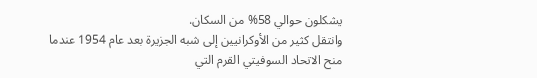يشكلون حوالي 58% من السكان.
وانتقل كثير من الأوكرانيين إلى شبه الجزيرة بعد عام 1954 عندما منح الاتحاد السوفيتي القرم التي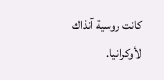كانت روسية آنذاك لأوكرانيا.